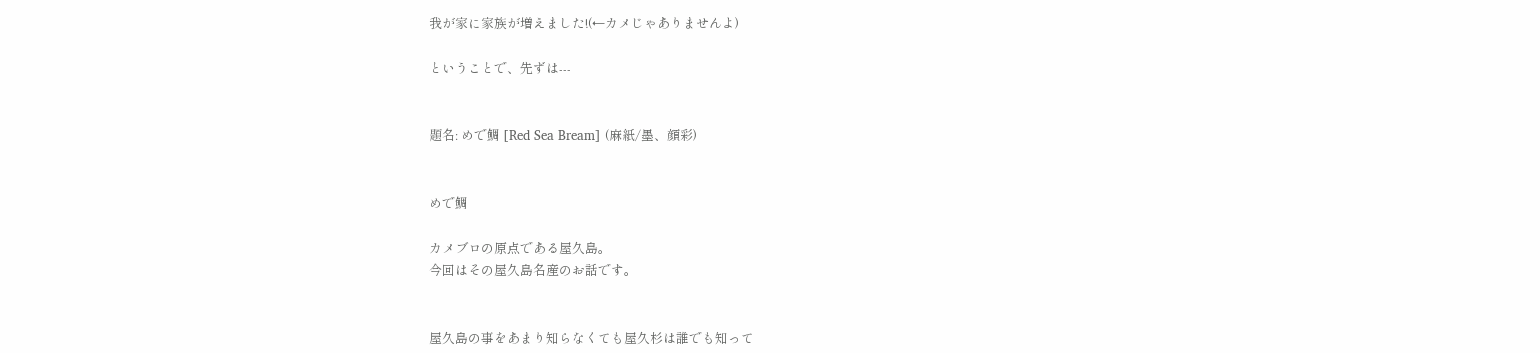我が家に家族が増えました!(←カメじゃありませんよ)

ということで、先ずは---


題名: めで鯛 [Red Sea Bream] (麻紙/墨、顔彩)


めで鯛

カメブロの原点である屋久島。
今回はその屋久島名産のお話です。


屋久島の事をあまり知らなくても屋久杉は誰でも知って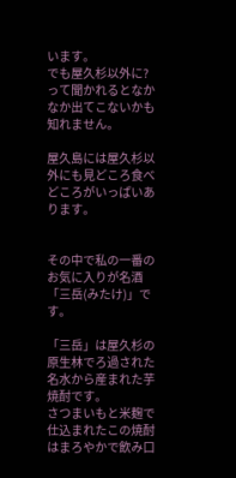います。
でも屋久杉以外に?って聞かれるとなかなか出てこないかも知れません。

屋久島には屋久杉以外にも見どころ食べどころがいっぱいあります。


その中で私の一番のお気に入りが名酒「三岳(みたけ)」です。

「三岳」は屋久杉の原生林でろ過された名水から産まれた芋焼酎です。
さつまいもと米麹で仕込まれたこの焼酎はまろやかで飲み口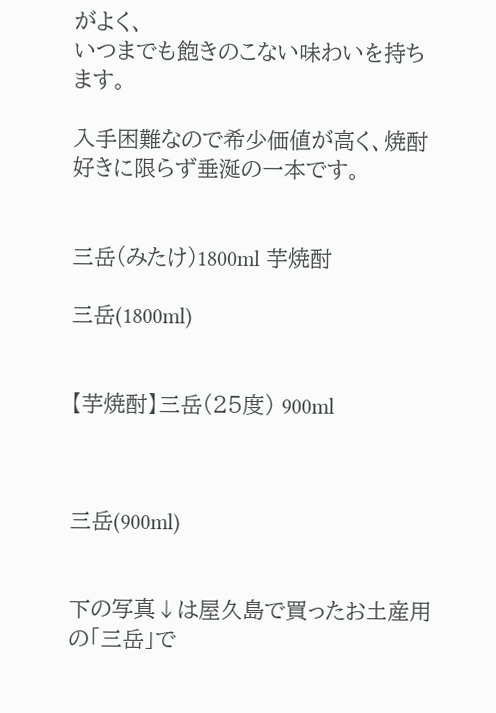がよく、
いつまでも飽きのこない味わいを持ちます。

入手困難なので希少価値が高く、焼酎好きに限らず垂涎の一本です。


三岳(みたけ)1800ml 芋焼酎

三岳(1800ml)


【芋焼酎】三岳(25度) 900ml



三岳(900ml)


下の写真↓は屋久島で買ったお土産用の「三岳」で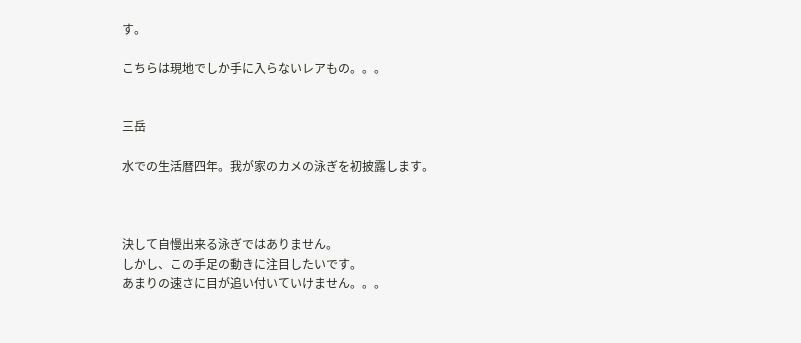す。

こちらは現地でしか手に入らないレアもの。。。


三岳

水での生活暦四年。我が家のカメの泳ぎを初披露します。



決して自慢出来る泳ぎではありません。
しかし、この手足の動きに注目したいです。
あまりの速さに目が追い付いていけません。。。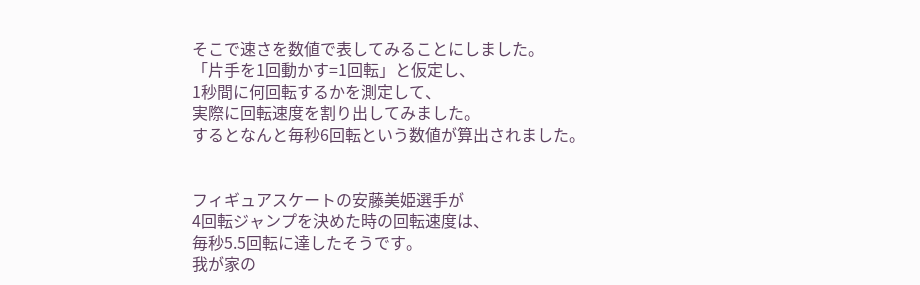そこで速さを数値で表してみることにしました。
「片手を1回動かす=1回転」と仮定し、
1秒間に何回転するかを測定して、
実際に回転速度を割り出してみました。
するとなんと毎秒6回転という数値が算出されました。


フィギュアスケートの安藤美姫選手が
4回転ジャンプを決めた時の回転速度は、
毎秒5.5回転に達したそうです。
我が家の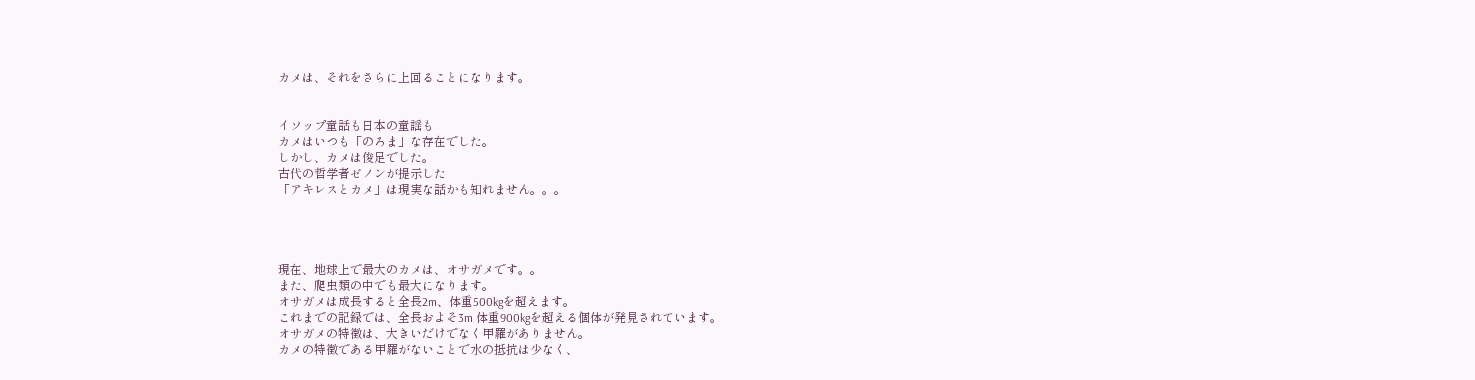カメは、それをさらに上回ることになります。


イソップ童話も日本の童謡も
カメはいつも「のろま」な存在でした。
しかし、カメは俊足でした。
古代の哲学者ゼノンが提示した
「アキレスとカメ」は現実な話かも知れません。。。




現在、地球上で最大のカメは、オサガメです。。
また、爬虫類の中でも最大になります。
オサガメは成長すると全長2m、体重500kgを超えます。
これまでの記録では、全長およそ3m 体重900kgを超える個体が発見されています。
オサガメの特徴は、大きいだけでなく甲羅がありません。
カメの特徴である甲羅がないことで水の抵抗は少なく、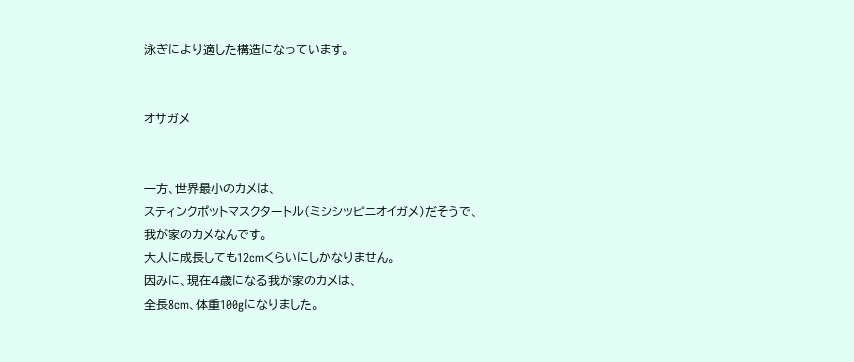泳ぎにより適した構造になっています。


オサガメ


一方、世界最小のカメは、
スティンクポットマスクタートル(ミシシッピニオイガメ)だそうで、
我が家のカメなんです。
大人に成長しても12cmくらいにしかなりません。
因みに、現在4歳になる我が家のカメは、
全長8cm、体重100gになりました。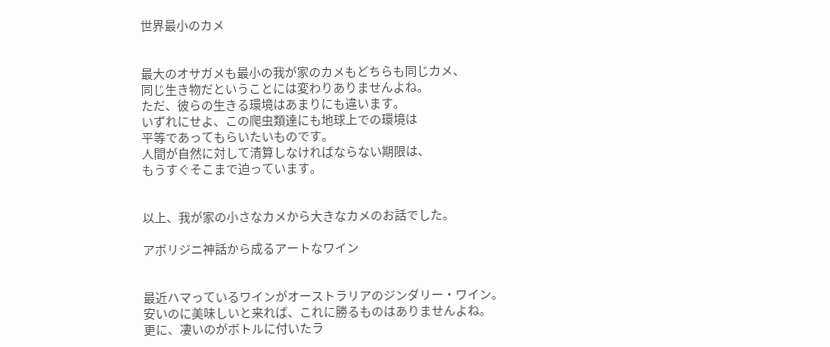世界最小のカメ


最大のオサガメも最小の我が家のカメもどちらも同じカメ、
同じ生き物だということには変わりありませんよね。
ただ、彼らの生きる環境はあまりにも違います。
いずれにせよ、この爬虫類達にも地球上での環境は
平等であってもらいたいものです。
人間が自然に対して清算しなければならない期限は、
もうすぐそこまで迫っています。


以上、我が家の小さなカメから大きなカメのお話でした。

アボリジニ神話から成るアートなワイン


最近ハマっているワインがオーストラリアのジンダリー・ワイン。
安いのに美味しいと来れば、これに勝るものはありませんよね。
更に、凄いのがボトルに付いたラ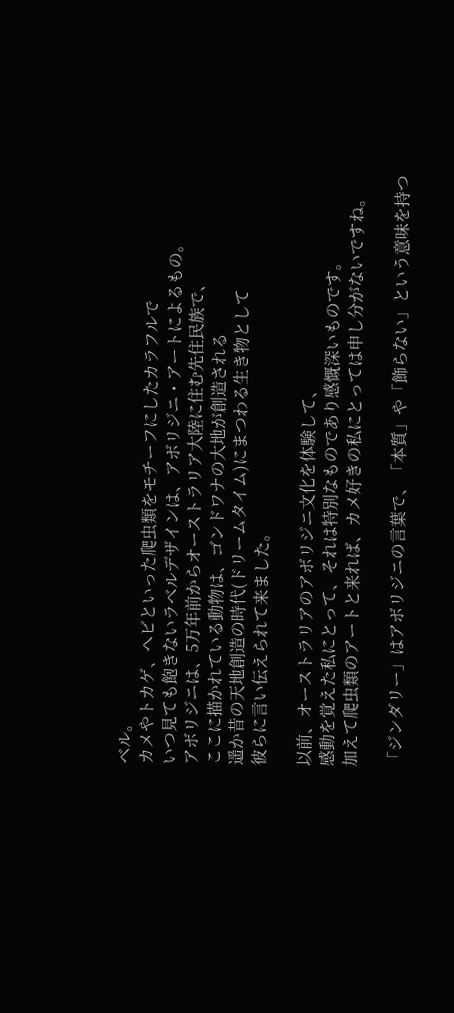ベル。
カメやトカゲ、ヘビといった爬虫類をモチーフにしたカラフルで
いつ見ても飽きないラベルデザインは、アボリジニ・アートによるもの。
アボリジニは、5万年前からオーストラリア大陸に住む先住民族で、
ここに描かれている動物は、ゴンドワナの大地が創造される
遥か昔の天地創造の時代(ドリームタイム)にまつわる生き物として
彼らに言い伝えられて来ました。

以前、オーストラリアのアボリジニ文化を体験して、
感動を覚えた私にとって、それは特別なものであり感慨深いものです。
加えて爬虫類のアートと来れば、カメ好きの私にとっては申し分がないですね。

「ジンダリー」はアボリジニの言葉で、「本質」や「飾らない」という意味を持つ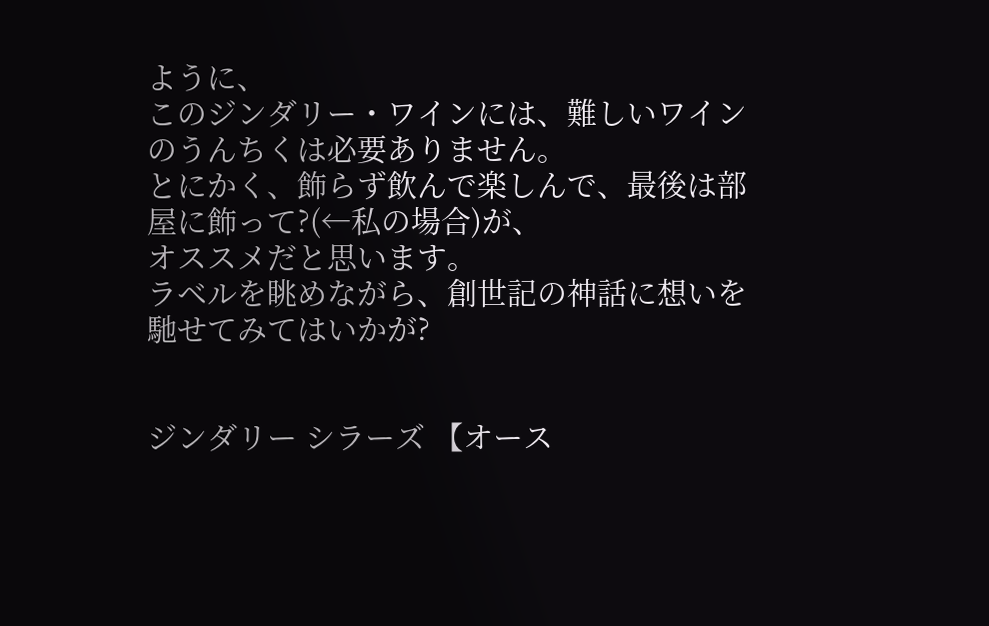ように、
このジンダリー・ワインには、難しいワインのうんちくは必要ありません。
とにかく、飾らず飲んで楽しんで、最後は部屋に飾って?(←私の場合)が、
オススメだと思います。
ラベルを眺めながら、創世記の神話に想いを馳せてみてはいかが?


ジンダリー シラーズ 【オース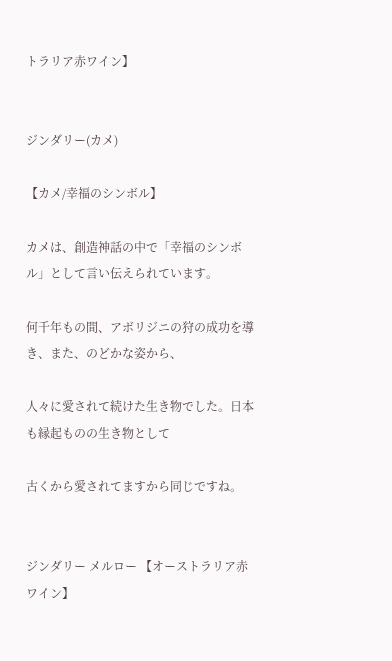トラリア赤ワイン】


ジンダリー(カメ)

【カメ/幸福のシンボル】

カメは、創造神話の中で「幸福のシンボル」として言い伝えられています。

何千年もの間、アボリジニの狩の成功を導き、また、のどかな姿から、

人々に愛されて続けた生き物でした。日本も縁起ものの生き物として

古くから愛されてますから同じですね。


ジンダリー メルロー 【オーストラリア赤ワイン】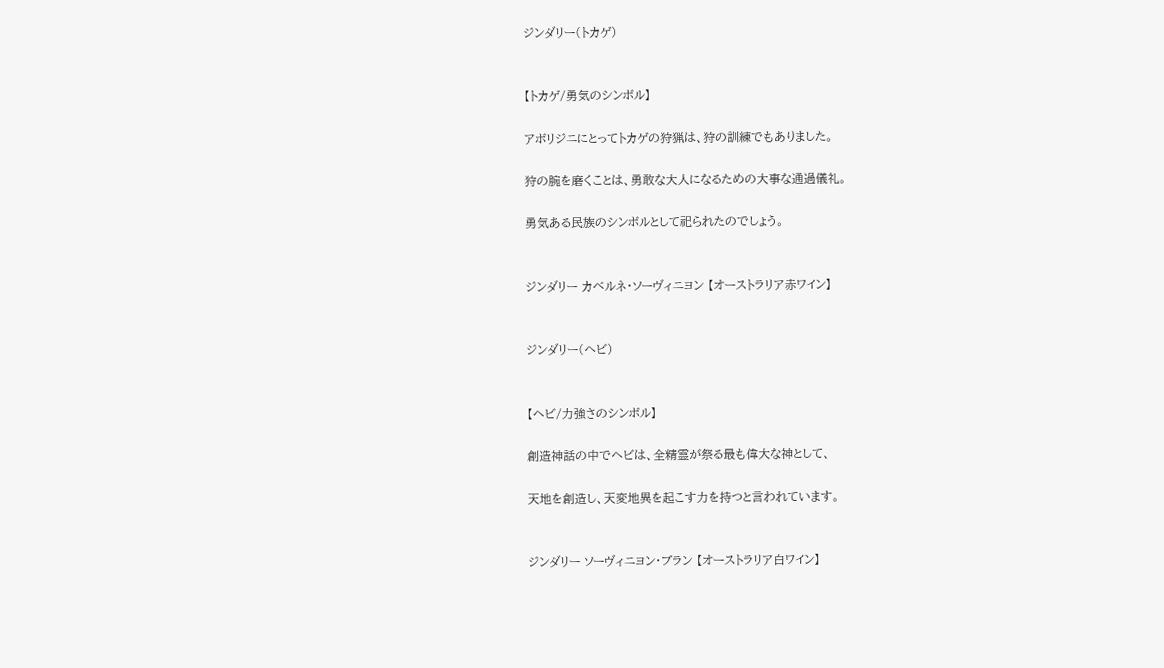ジンダリー(トカゲ)


【トカゲ/勇気のシンボル】

アボリジニにとってトカゲの狩猟は、狩の訓練でもありました。

狩の腕を磨くことは、勇敢な大人になるための大事な通過儀礼。

勇気ある民族のシンボルとして祀られたのでしょう。


ジンダリー カベルネ・ソーヴィニヨン 【オーストラリア赤ワイン】


ジンダリー(ヘビ)


【ヘビ/力強さのシンボル】

創造神話の中でヘビは、全精霊が祭る最も偉大な神として、

天地を創造し、天変地異を起こす力を持つと言われています。


ジンダリー ソーヴィニヨン・ブラン 【オーストラリア白ワイン】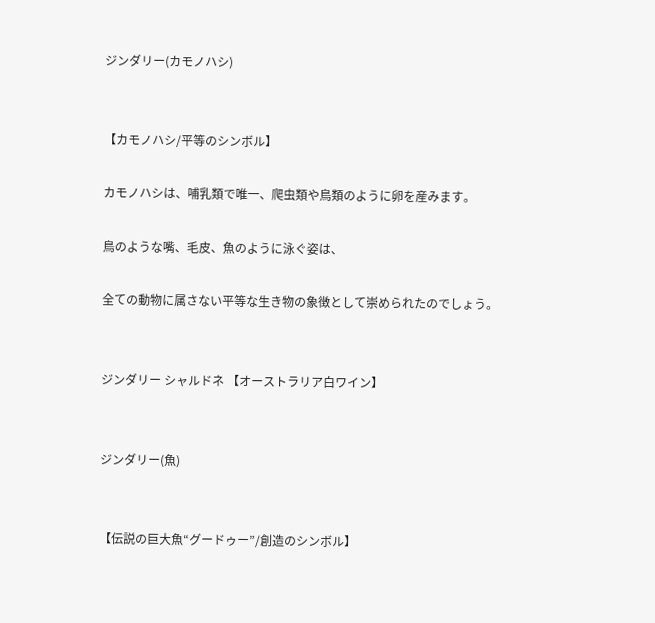ジンダリー(カモノハシ)


【カモノハシ/平等のシンボル】

カモノハシは、哺乳類で唯一、爬虫類や鳥類のように卵を産みます。

鳥のような嘴、毛皮、魚のように泳ぐ姿は、

全ての動物に属さない平等な生き物の象徴として崇められたのでしょう。


ジンダリー シャルドネ 【オーストラリア白ワイン】


ジンダリー(魚)


【伝説の巨大魚“グードゥー”/創造のシンボル】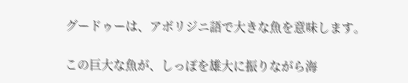グードゥーは、アボリジニ語で大きな魚を意味します。

この巨大な魚が、しっぽを雄大に振りながら海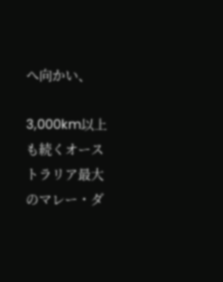へ向かい、

3,000km以上も続くオーストラリア最大のマレー・ダ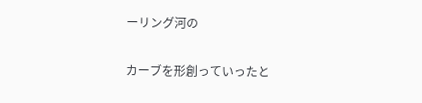ーリング河の

カーブを形創っていったと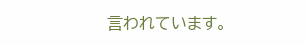言われています。